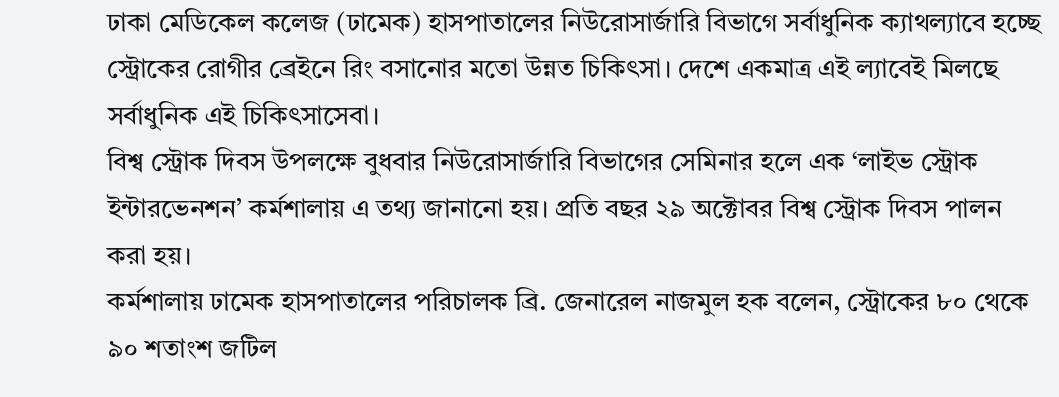ঢাকা মেডিকেল কলেজ (ঢামেক) হাসপাতালের নিউরোসার্জারি বিভাগে সর্বাধুনিক ক্যাথল্যাবে হচ্ছে স্ট্রোকের রোগীর ব্রেইনে রিং বসানোর মতো উন্নত চিকিৎসা। দেশে একমাত্র এই ল্যাবেই মিলছে সর্বাধুনিক এই চিকিৎসাসেবা।
বিশ্ব স্ট্রোক দিবস উপলক্ষে বুধবার নিউরোসার্জারি বিভাগের সেমিনার হলে এক ‘লাইভ স্ট্রোক ইন্টারভেনশন’ কর্মশালায় এ তথ্য জানানো হয়। প্রতি বছর ২৯ অক্টোবর বিশ্ব স্ট্রোক দিবস পালন করা হয়।
কর্মশালায় ঢামেক হাসপাতালের পরিচালক ব্রি. জেনারেল নাজমুল হক বলেন, স্ট্রোকের ৮০ থেকে ৯০ শতাংশ জটিল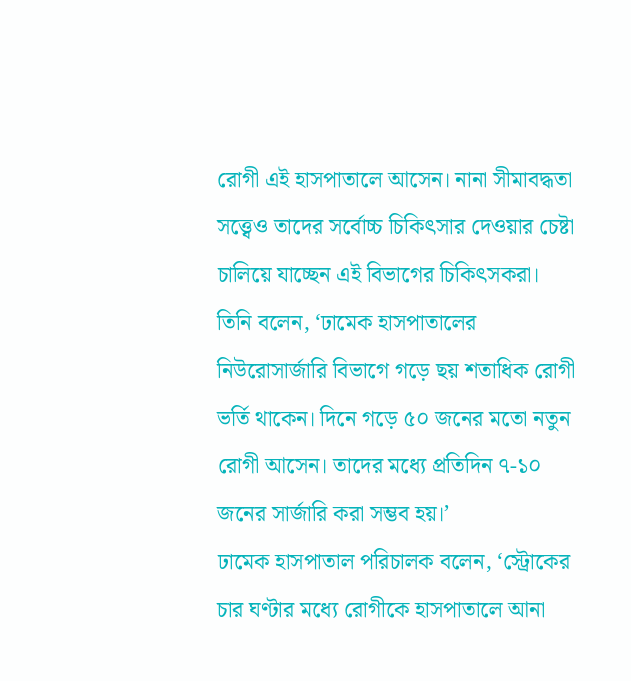রোগী এই হাসপাতালে আসেন। নানা সীমাবদ্ধতা সত্ত্বেও তাদের সর্বোচ্চ চিকিৎসার দেওয়ার চেষ্টা চালিয়ে যাচ্ছেন এই বিভাগের চিকিৎসকরা।
তিনি বলেন, ‘ঢামেক হাসপাতালের নিউরোসার্জারি বিভাগে গড়ে ছয় শতাধিক রোগী ভর্তি থাকেন। দিনে গড়ে ৫০ জনের মতো নতুন রোগী আসেন। তাদের মধ্যে প্রতিদিন ৭-১০ জনের সার্জারি করা সম্ভব হয়।’
ঢামেক হাসপাতাল পরিচালক বলেন, ‘স্ট্রোকের চার ঘণ্টার মধ্যে রোগীকে হাসপাতালে আনা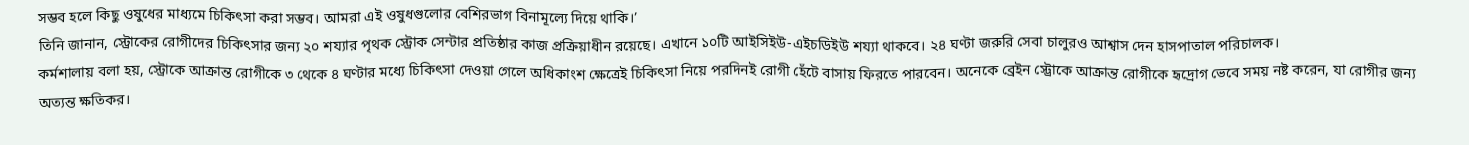সম্ভব হলে কিছু ওষুধের মাধ্যমে চিকিৎসা করা সম্ভব। আমরা এই ওষুধগুলোর বেশিরভাগ বিনামূল্যে দিয়ে থাকি।’
তিনি জানান, স্ট্রোকের রোগীদের চিকিৎসার জন্য ২০ শয্যার পৃথক স্ট্রোক সেন্টার প্রতিষ্ঠার কাজ প্রক্রিয়াধীন রয়েছে। এখানে ১০টি আইসিইউ-এইচডিইউ শয্যা থাকবে। ২৪ ঘণ্টা জরুরি সেবা চালুরও আশ্বাস দেন হাসপাতাল পরিচালক।
কর্মশালায় বলা হয়, স্ট্রোকে আক্রান্ত রোগীকে ৩ থেকে ৪ ঘণ্টার মধ্যে চিকিৎসা দেওয়া গেলে অধিকাংশ ক্ষেত্রেই চিকিৎসা নিয়ে পরদিনই রোগী হেঁটে বাসায় ফিরতে পারবেন। অনেকে ব্রেইন স্ট্রোকে আক্রান্ত রোগীকে হৃদ্রোগ ভেবে সময় নষ্ট করেন, যা রোগীর জন্য অত্যন্ত ক্ষতিকর।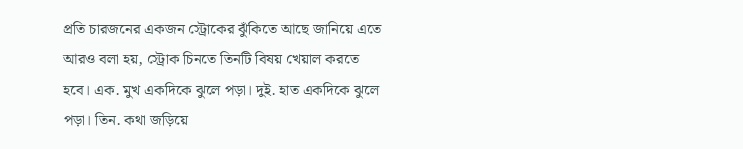প্রতি চারজনের একজন স্ট্রোকের ঝুঁকিতে আছে জানিয়ে এতে আরও বলা হয়, স্ট্রোক চিনতে তিনটি বিষয় খেয়াল করতে হবে। এক. মুখ একদিকে ঝুলে পড়া। দুই. হাত একদিকে ঝুলে পড়া। তিন. কথা জড়িয়ে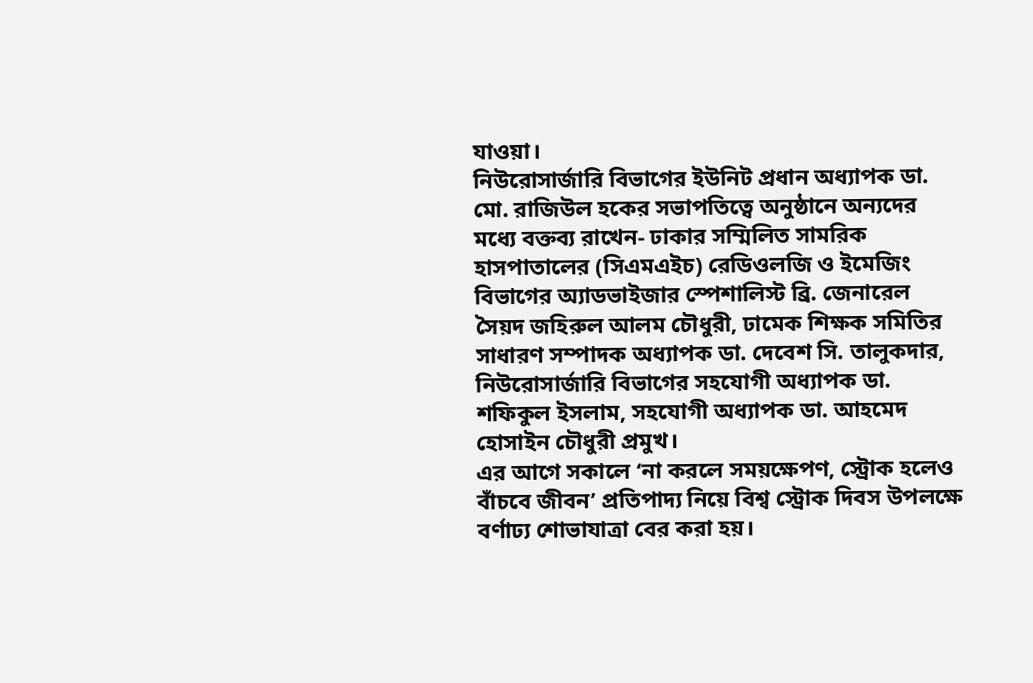যাওয়া।
নিউরোসার্জারি বিভাগের ইউনিট প্রধান অধ্যাপক ডা. মো. রাজিউল হকের সভাপতিত্বে অনুষ্ঠানে অন্যদের মধ্যে বক্তব্য রাখেন- ঢাকার সম্মিলিত সামরিক হাসপাতালের (সিএমএইচ) রেডিওলজি ও ইমেজিং বিভাগের অ্যাডভাইজার স্পেশালিস্ট ব্রি. জেনারেল সৈয়দ জহিরুল আলম চৌধুরী, ঢামেক শিক্ষক সমিতির সাধারণ সম্পাদক অধ্যাপক ডা. দেবেশ সি. তালুকদার, নিউরোসার্জারি বিভাগের সহযোগী অধ্যাপক ডা. শফিকুল ইসলাম, সহযোগী অধ্যাপক ডা. আহমেদ হোসাইন চৌধুরী প্রমুখ।
এর আগে সকালে ‘না করলে সময়ক্ষেপণ, স্ট্রোক হলেও বাঁচবে জীবন’ প্রতিপাদ্য নিয়ে বিশ্ব স্ট্রোক দিবস উপলক্ষে বর্ণাঢ্য শোভাযাত্রা বের করা হয়।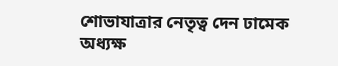শোভাযাত্রার নেতৃত্ব দেন ঢামেক অধ্যক্ষ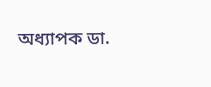অধ্যাপক ডা.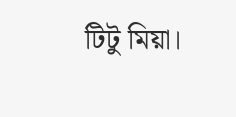টিটু মিয়া।